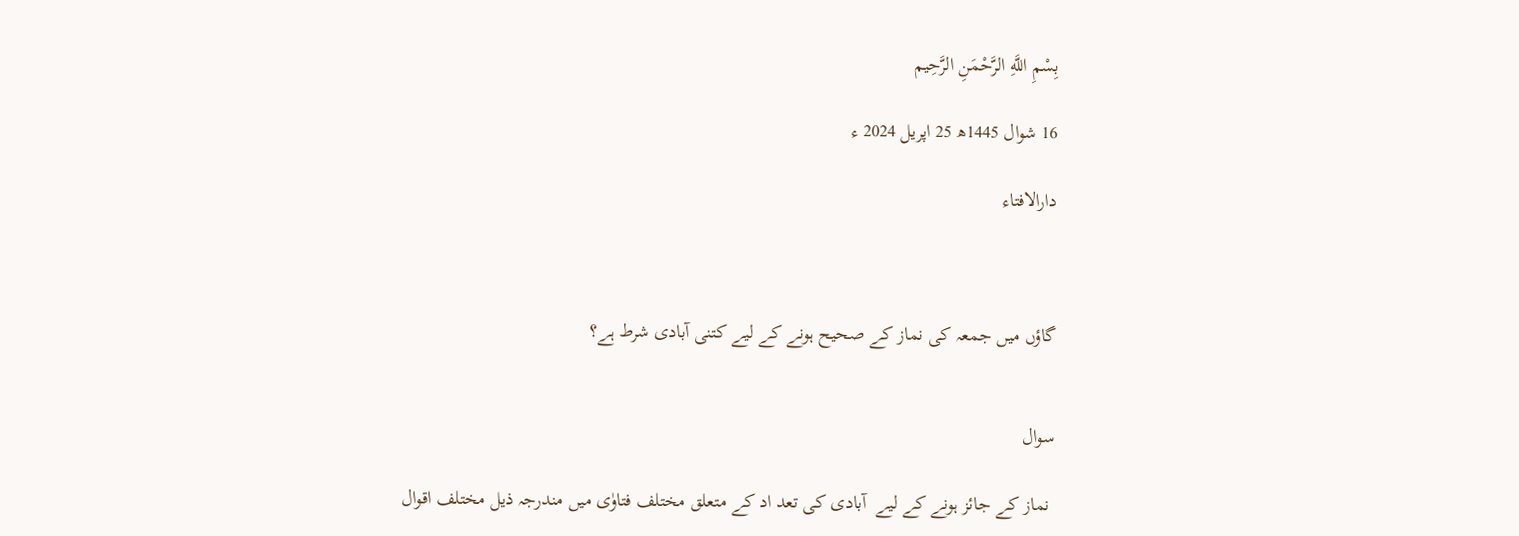بِسْمِ اللَّهِ الرَّحْمَنِ الرَّحِيم

16 شوال 1445ھ 25 اپریل 2024 ء

دارالافتاء



گاؤں میں جمعہ کی نماز کے صحیح ہونے کے لیے کتنی آبادی شرط ہے؟


سوال

 نماز کے جائز ہونے کے لیے  آبادی کی تعد اد کے متعلق مختلف فتاوٰی میں مندرجہ ذیل مختلف اقوال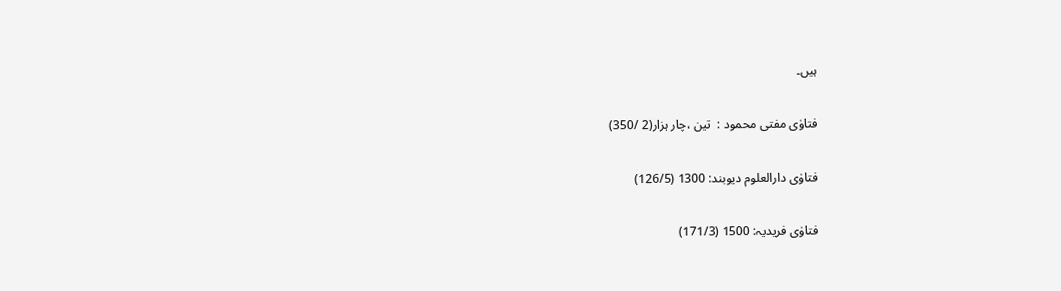ہیں۔

فتاوٰی مفتی محمود :  تین ،چار ہزار(2 /350)

فتاوٰی دارالعلوم دیوبند: 1300 (126/5)

فتاوٰی فریدیہ: 1500 (171/3)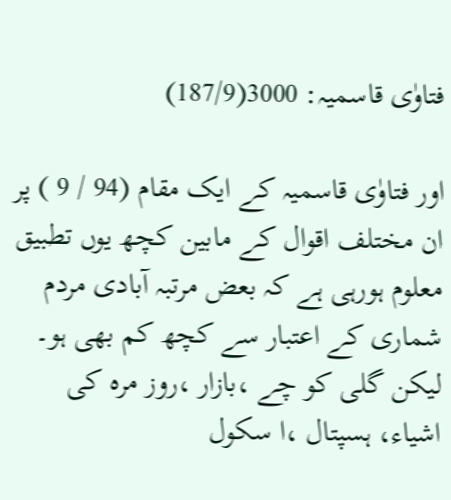فتاوٰی قاسمیہ: 3000(187/9)

اور فتاوٰی قاسمیہ کے ایک مقام (94 / 9 ) پر ان مختلف اقوال کے مابین کچھ یوں تطبیق معلوم ہورہی ہے کہ بعض مرتبہ آبادی مردم شماری کے اعتبار سے کچھ کم بھی ہو۔ لیکن گلی کو چے ،بازار ،روز مرہ کی اشیاء، ہسپتال ،ا سکول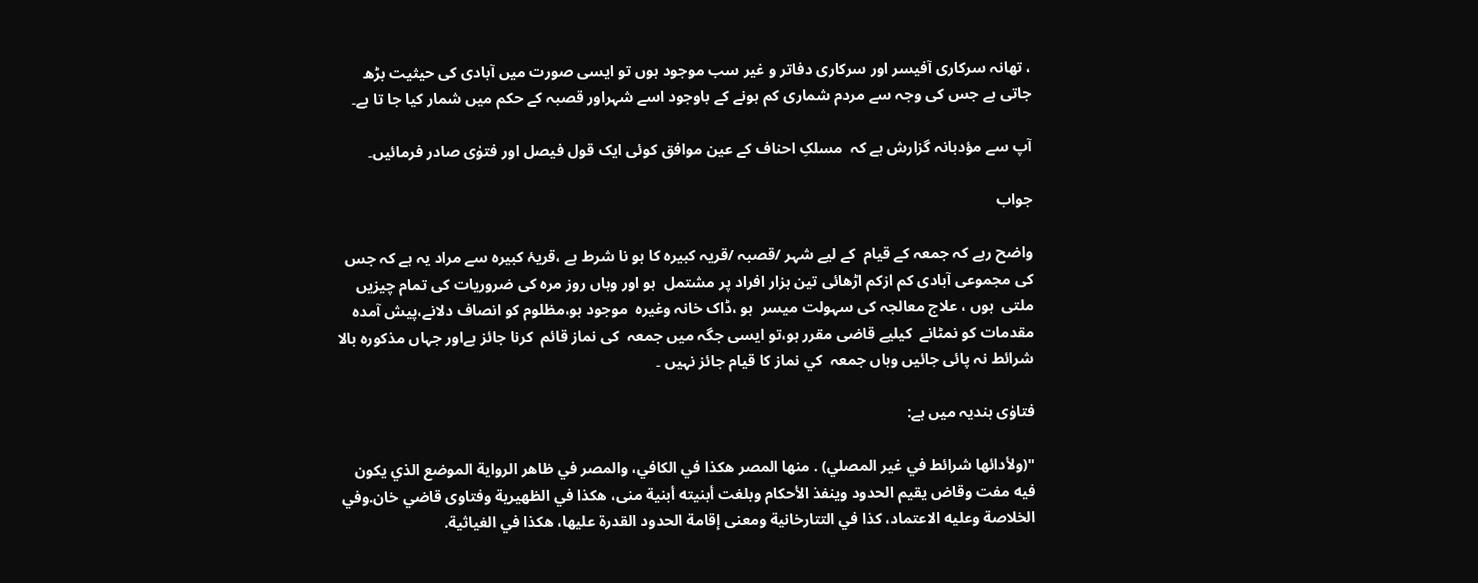، تھانہ سرکاری آفیسر اور سرکاری دفاتر و غیر سب موجود ہوں تو ایسی صورت میں آبادی کی حیثیت بڑھ جاتی ہے جس کی وجہ سے مردم شماری کم ہونے کے باوجود اسے شہراور قصبہ کے حکم میں شمار کیا جا تا ہے۔

آپ سے مؤدبانہ گزارش ہے کہ  مسلکِ احناف کے عین موافق کوئی ایک قول فیصل اور فتوٰی صادر فرمائیں۔

جواب

واضح رہے کہ جمعہ کے قیام  کے لیے شہر /قصبہ /قریہ کبیرہ کا ہو نا شرط ہے ،قریۂ کبیرہ سے مراد یہ ہے کہ جس کی مجموعی آبادی کم ازکم اڑھائی تین ہزار افراد پر مشتمل  ہو اور وہاں روز مرہ کی ضروریات کی تمام چیزیں ملتی  ہوں ، علاج معالجہ کی سہولت میسر  ہو ،ڈاک خانہ وغیرہ  موجود ہو،مظلوم کو انصاف دلانے،پیش آمدہ مقدمات کو نمٹانے  کیلیے قاضی مقرر ہو،تو ایسی جگہ میں جمعہ  کی نماز قائم  کرنا جائز ہےاور جہاں مذکورہ بالا شرائط نہ پائی جائیں وہاں جمعہ  كي نماز کا قیام جائز نہیں ۔

فتاوٰی ہندیہ میں ہے:

"(ولأدائها شرائط في غير المصلي) . منها المصر هكذا في الكافي، والمصر في ظاهر الرواية الموضع الذي يكون فيه مفت وقاض يقيم الحدود وينفذ الأحكام وبلغت أبنيته أبنية منى، هكذا في الظهيرية وفتاوى قاضي خان.وفي الخلاصة وعليه الاعتماد، كذا في التتارخانية ومعنى إقامة الحدود القدرة عليها، هكذا في الغياثية.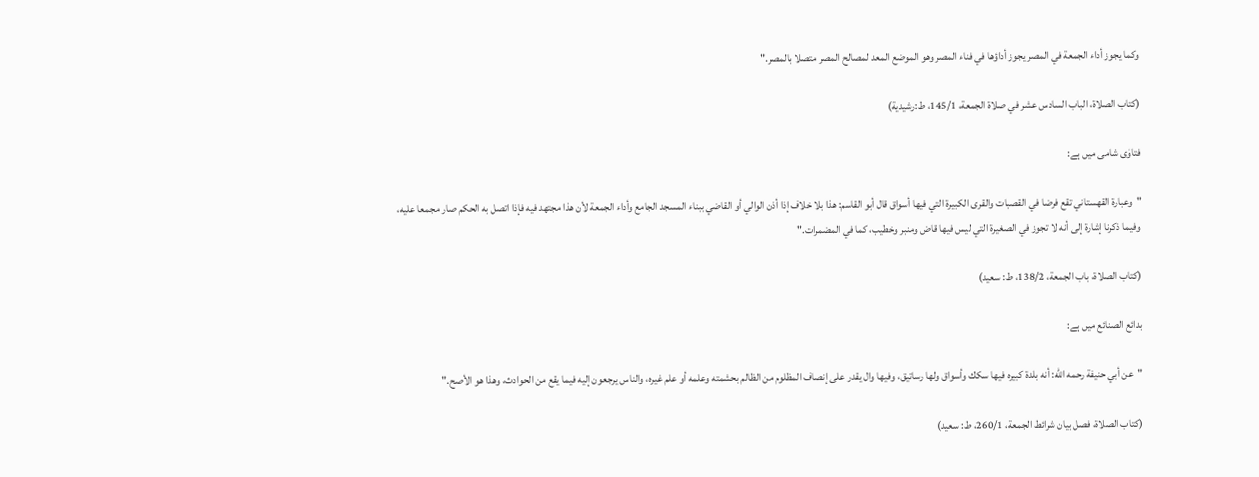وكما يجوز أداء الجمعة في المصر يجوز أداؤها في فناء المصر وهو الموضع المعد لمصالح المصر متصلا بالمصر."

(كتاب الصلاة، الباب السادس عشر في صلاة الجمعة، 145/1، ط:رشيدية)

فتاوٰی شامی میں ہے:

"وعبارة القهستاني تقع فرضا في القصبات والقرى الكبيرة التي فيها أسواق قال أبو القاسم: هذا بلا خلاف إذا أذن الوالي أو القاضي ببناء المسجد الجامع وأداء الجمعة لأن هذا مجتهد فيه فإذا اتصل به الحكم صار مجمعا عليه، وفيما ذكرنا إشارة إلى أنه لا تجوز في الصغيرة التي ليس فيها قاض ومنبر وخطيب، كما في المضمرات."

(کتاب الصلاۃ، باب الجمعة، 138/2، ط: سعید)

بدائع الصنائع میں ہے:

"عن أبي حنيفة رحمه الله: أنه بلدة كبيره فيها سكك وأسواق ولها رساتيق، وفيها وال يقدر على إنصاف المظلوم من الظالم بحشمته وعلمه أو علم غيره، والناس يرجعون إليه فيما يقع من الحوادث، وهذا هو الأصح."

(کتاب الصلاۃ، فصل بيان شرائط الجمعة، 260/1، ط: سعيد)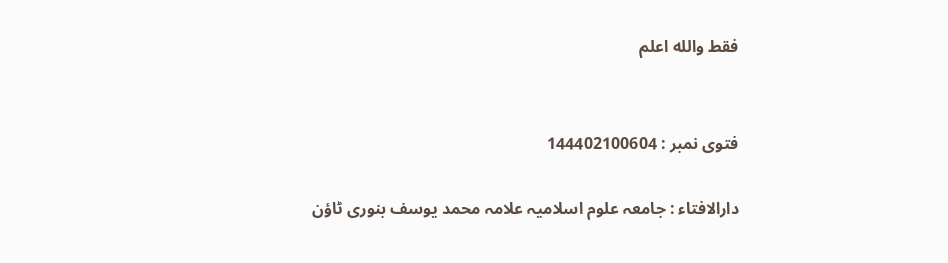فقط والله اعلم


فتوی نمبر : 144402100604

دارالافتاء : جامعہ علوم اسلامیہ علامہ محمد یوسف بنوری ٹاؤن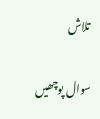تلاش

سوال پوچھیں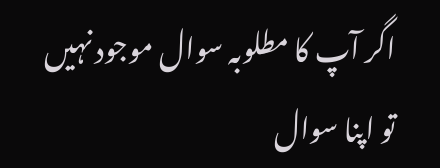اگر آپ کا مطلوبہ سوال موجود نہیں تو اپنا سوال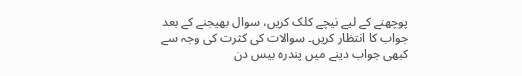پوچھنے کے لیے نیچے کلک کریں، سوال بھیجنے کے بعد جواب کا انتظار کریں۔ سوالات کی کثرت کی وجہ سے کبھی جواب دینے میں پندرہ بیس دن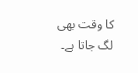کا وقت بھی لگ جاتا ہے۔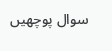سوال پوچھیں